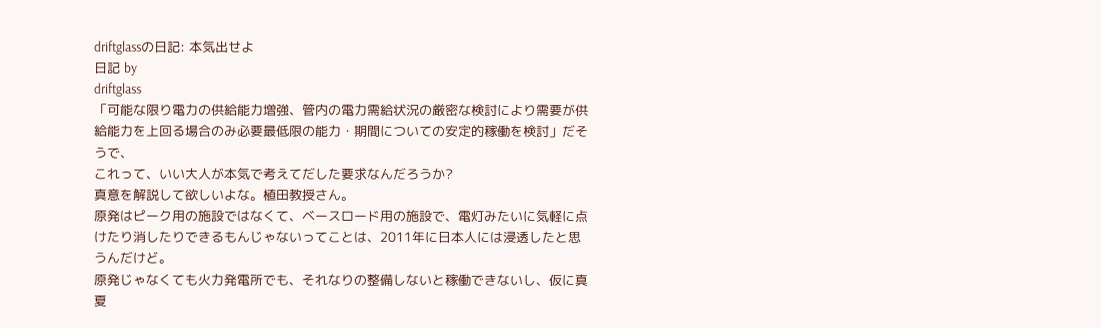driftglassの日記: 本気出せよ
日記 by
driftglass
「可能な限り電力の供給能力増強、管内の電力需給状況の厳密な検討により需要が供給能力を上回る場合のみ必要最低限の能力・期間についての安定的稼働を検討」だそうで、
これって、いい大人が本気で考えてだした要求なんだろうか?
真意を解説して欲しいよな。植田教授さん。
原発はピーク用の施設ではなくて、ベースロード用の施設で、電灯みたいに気軽に点けたり消したりできるもんじゃないってことは、2011年に日本人には浸透したと思うんだけど。
原発じゃなくても火力発電所でも、それなりの整備しないと稼働できないし、仮に真夏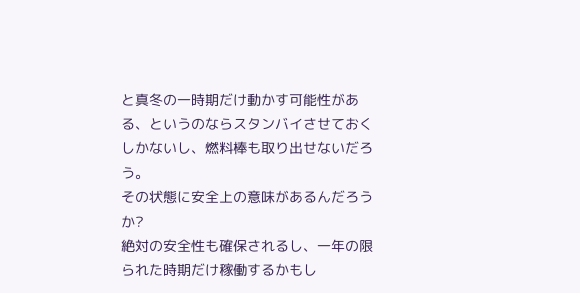と真冬の一時期だけ動かす可能性がある、というのならスタンバイさせておくしかないし、燃料棒も取り出せないだろう。
その状態に安全上の意味があるんだろうか?
絶対の安全性も確保されるし、一年の限られた時期だけ稼働するかもし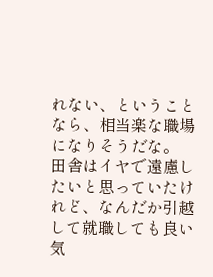れない、ということなら、相当楽な職場になりそうだな。
田舎はイヤで遠慮したいと思っていたけれど、なんだか引越して就職しても良い気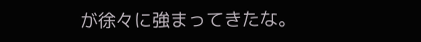が徐々に強まってきたな。